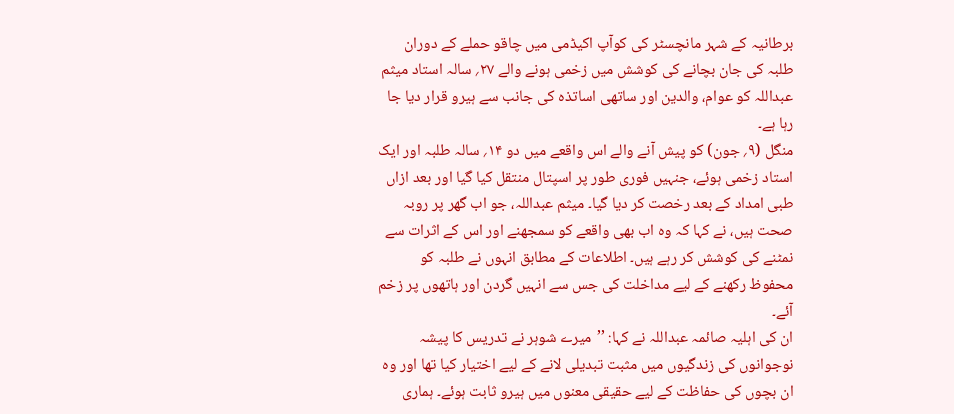برطانیہ کے شہر مانچسٹر کی کوآپ اکیڈمی میں چاقو حملے کے دوران طلبہ کی جان بچانے کی کوشش میں زخمی ہونے والے ۲۷؍ سالہ استاد میثم عبداللہ کو عوام، والدین اور ساتھی اساتذہ کی جانب سے ہیرو قرار دیا جا رہا ہے۔
منگل (۹؍ جون) کو پیش آنے والے اس واقعے میں دو ۱۴؍ سالہ طلبہ اور ایک استاد زخمی ہوئے، جنہیں فوری طور پر اسپتال منتقل کیا گیا اور بعد ازاں طبی امداد کے بعد رخصت کر دیا گیا۔ میثم عبداللہ، جو اب گھر پر روبہ صحت ہیں، نے کہا کہ وہ اب بھی واقعے کو سمجھنے اور اس کے اثرات سے نمٹنے کی کوشش کر رہے ہیں۔ اطلاعات کے مطابق انہوں نے طلبہ کو محفوظ رکھنے کے لیے مداخلت کی جس سے انہیں گردن اور ہاتھوں پر زخم آئے۔
ان کی اہلیہ صائمہ عبداللہ نے کہا: ’’میرے شوہر نے تدریس کا پیشہ نوجوانوں کی زندگیوں میں مثبت تبدیلی لانے کے لیے اختیار کیا تھا اور وہ ان بچوں کی حفاظت کے لیے حقیقی معنوں میں ہیرو ثابت ہوئے۔ ہماری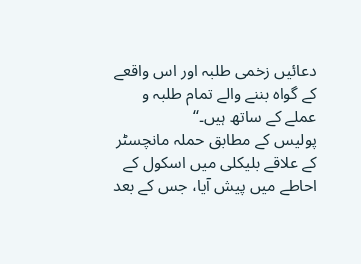دعائیں زخمی طلبہ اور اس واقعے کے گواہ بننے والے تمام طلبہ و عملے کے ساتھ ہیں۔‘‘
پولیس کے مطابق حملہ مانچسٹر کے علاقے بلیکلی میں اسکول کے احاطے میں پیش آیا، جس کے بعد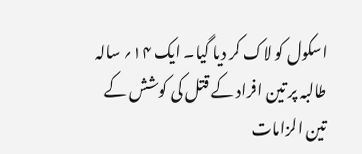اسکول کو لاک کر دیا گیا۔ ایک ۱۴؍ سالہ طالبہ پر تین افراد کے قتل کی کوشش کے تین الزامات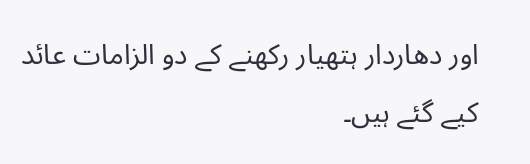اور دھاردار ہتھیار رکھنے کے دو الزامات عائد کیے گئے ہیں۔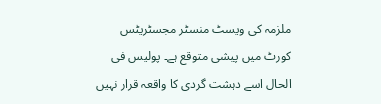ملزمہ کی ویسٹ منسٹر مجسٹریٹس کورٹ میں پیشی متوقع ہے۔ پولیس فی الحال اسے دہشت گردی کا واقعہ قرار نہیں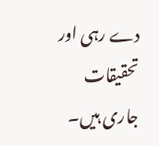دے رہی اور تحقیقات جاری ہیں۔